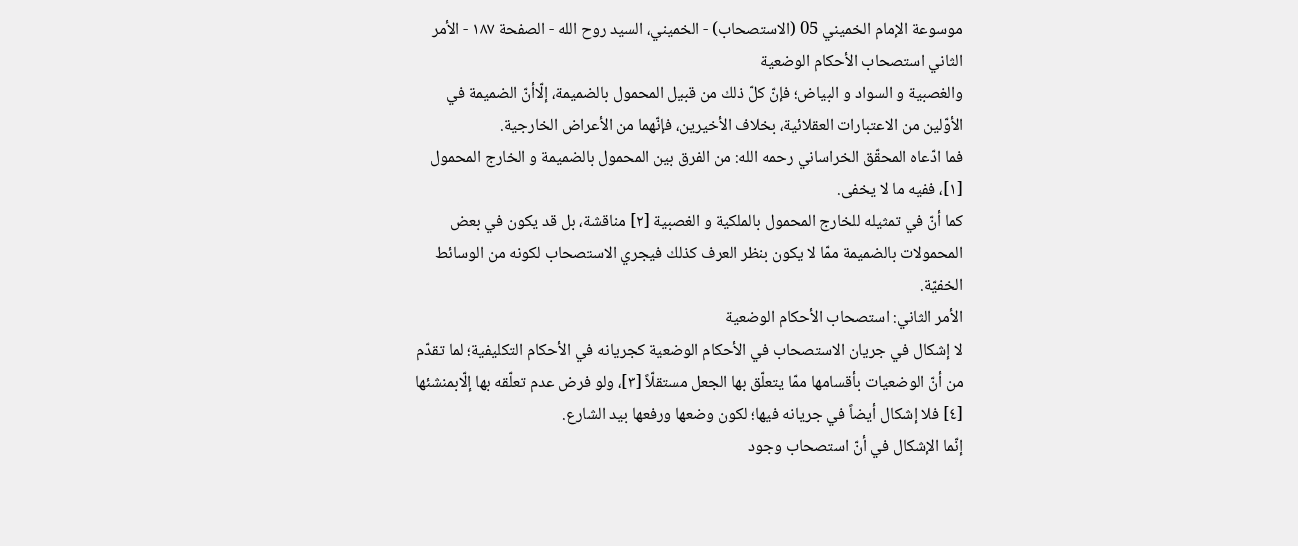موسوعة الإمام الخميني 05 (الاستصحاب) - الخميني، السيد روح الله - الصفحة ١٨٧ - الأمر الثاني استصحاب الأحكام الوضعية
والغصبية و السواد و البياض؛ فإنّ كلّ ذلك من قبيل المحمول بالضميمة، إلّاأنّ الضميمة في الأوّلين من الاعتبارات العقلائية، بخلاف الأخيرين، فإنّهما من الأعراض الخارجية.
فما ادّعاه المحقّق الخراساني رحمه الله: من الفرق بين المحمول بالضميمة و الخارج المحمول [١]، ففيه ما لا يخفى.
كما أنّ في تمثيله للخارج المحمول بالملكية و الغصبية [٢] مناقشة، بل قد يكون في بعض المحمولات بالضميمة ممّا لا يكون بنظر العرف كذلك فيجري الاستصحاب لكونه من الوسائط الخفيّة.
الأمر الثاني: استصحاب الأحكام الوضعية
لا إشكال في جريان الاستصحاب في الأحكام الوضعية كجريانه في الأحكام التكليفية؛ لما تقدّم من أنّ الوضعيات بأقسامها ممّا يتعلّق بها الجعل مستقلّاً [٣]، ولو فرض عدم تعلّقه بها إلّابمنشئها [٤] فلا إشكال أيضاً في جريانه فيها؛ لكون وضعها ورفعها بيد الشارع.
إنّما الإشكال في أنّ استصحاب وجود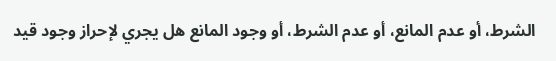الشرط، أو عدم المانع، أو عدم الشرط، أو وجود المانع هل يجري لإحراز وجود قيد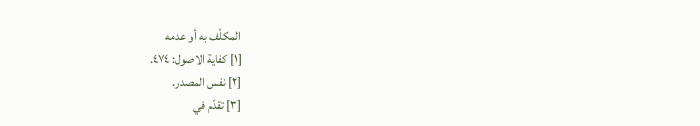المكلّف به أو عدمه
[١] كفاية الاصول: ٤٧٤.
[٢] نفس المصدر.
[٣] تقدّم في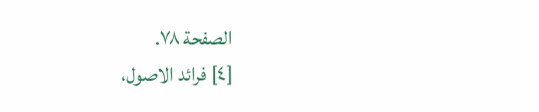الصفحة ٧٨.
[٤] فرائد الاصول،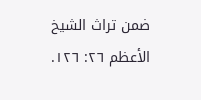ضمن تراث الشيخ الأعظم ٢٦: ١٢٦.